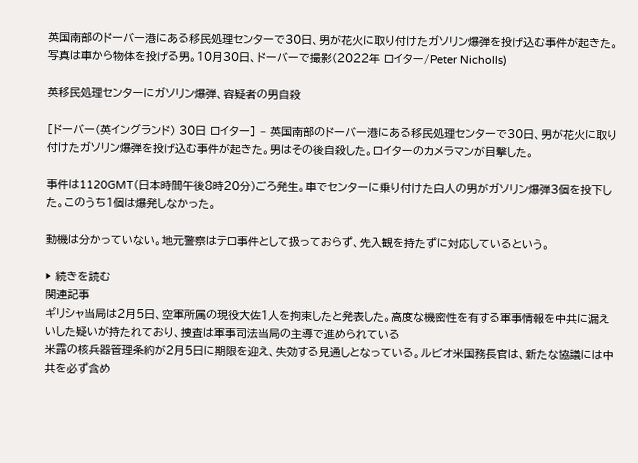英国南部のドーバー港にある移民処理センターで30日、男が花火に取り付けたガソリン爆弾を投げ込む事件が起きた。写真は車から物体を投げる男。10月30日、ドーバーで撮影(2022年 ロイター/Peter Nicholls)

英移民処理センターにガソリン爆弾、容疑者の男自殺

[ドーバー(英イングランド) 30日 ロイター] – 英国南部のドーバー港にある移民処理センターで30日、男が花火に取り付けたガソリン爆弾を投げ込む事件が起きた。男はその後自殺した。ロイターのカメラマンが目撃した。

事件は1120GMT(日本時間午後8時20分)ごろ発生。車でセンターに乗り付けた白人の男がガソリン爆弾3個を投下した。このうち1個は爆発しなかった。

動機は分かっていない。地元警察はテロ事件として扱っておらず、先入観を持たずに対応しているという。

▶ 続きを読む
関連記事
ギリシャ当局は2月5日、空軍所属の現役大佐1人を拘束したと発表した。高度な機密性を有する軍事情報を中共に漏えいした疑いが持たれており、捜査は軍事司法当局の主導で進められている
米露の核兵器管理条約が2月5日に期限を迎え、失効する見通しとなっている。ルビオ米国務長官は、新たな協議には中共を必ず含め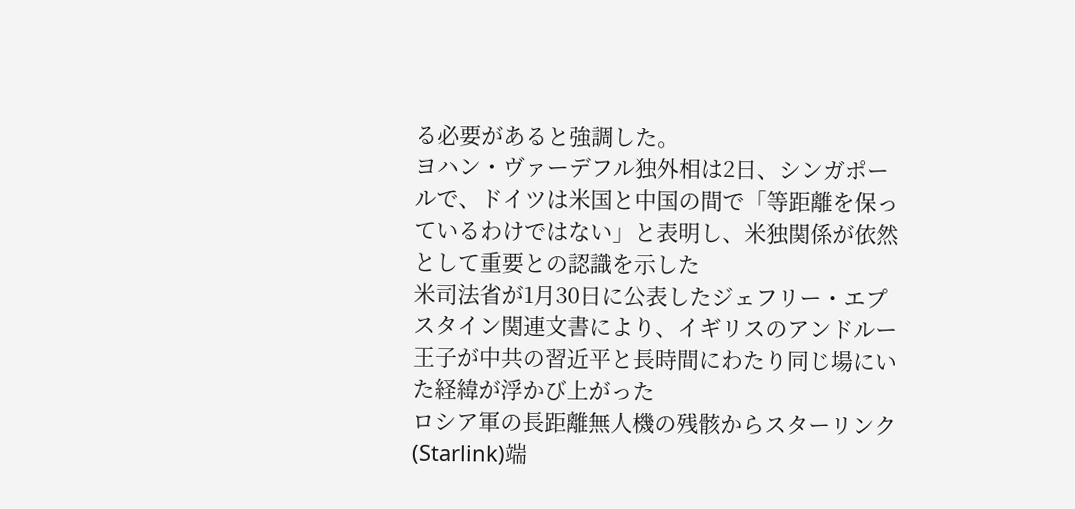る必要があると強調した。
ヨハン・ヴァーデフル独外相は2日、シンガポールで、ドイツは米国と中国の間で「等距離を保っているわけではない」と表明し、米独関係が依然として重要との認識を示した
米司法省が1月30日に公表したジェフリー・エプスタイン関連文書により、イギリスのアンドルー王子が中共の習近平と長時間にわたり同じ場にいた経緯が浮かび上がった
ロシア軍の長距離無人機の残骸からスターリンク(Starlink)端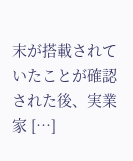末が搭載されていたことが確認された後、実業家 […]